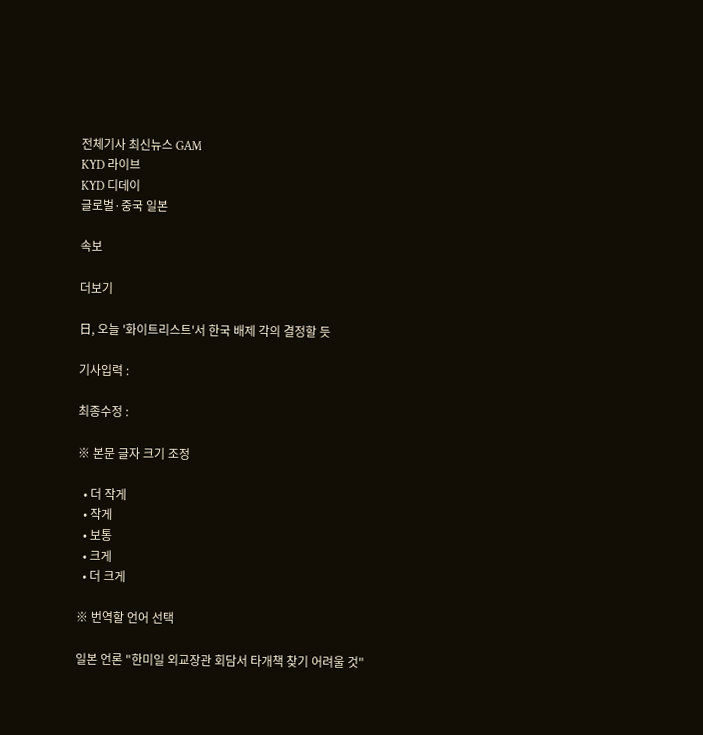전체기사 최신뉴스 GAM
KYD 라이브
KYD 디데이
글로벌·중국 일본

속보

더보기

日, 오늘 '화이트리스트'서 한국 배제 각의 결정할 듯

기사입력 :

최종수정 :

※ 본문 글자 크기 조정

  • 더 작게
  • 작게
  • 보통
  • 크게
  • 더 크게

※ 번역할 언어 선택

일본 언론 "한미일 외교장관 회담서 타개책 찾기 어려울 것"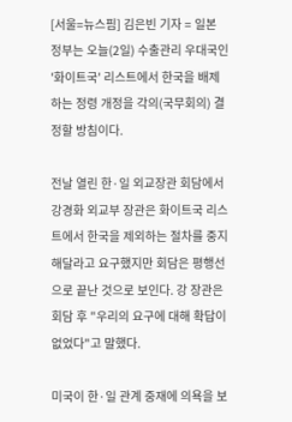[서울=뉴스핌] 김은빈 기자 = 일본 정부는 오늘(2일) 수출관리 우대국인 '화이트국' 리스트에서 한국을 배제하는 정령 개정을 각의(국무회의) 결정할 방침이다.

전날 열린 한·일 외교장관 회담에서 강경화 외교부 장관은 화이트국 리스트에서 한국을 제외하는 절차를 중지해달라고 요구했지만 회담은 평행선으로 끝난 것으로 보인다. 강 장관은 회담 후 "우리의 요구에 대해 확답이 없었다"고 말했다.

미국이 한·일 관계 중재에 의욕을 보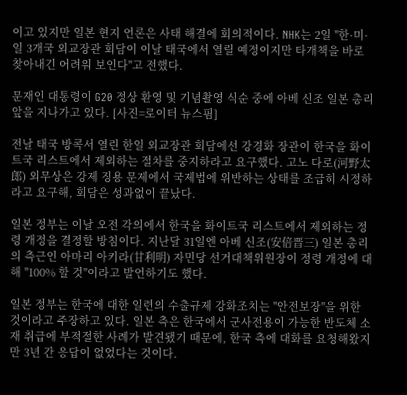이고 있지만 일본 현지 언론은 사태 해결에 회의적이다. NHK는 2일 "한·미·일 3개국 외교장관 회담이 이날 태국에서 열릴 예정이지만 타개책을 바로 찾아내긴 어려워 보인다"고 전했다.

문재인 대통령이 G20 정상 환영 및 기념촬영 식순 중에 아베 신조 일본 총리 앞을 지나가고 있다. [사진=로이터 뉴스핌]

전날 태국 방콕서 열린 한일 외교장관 회담에선 강경화 장관이 한국을 화이트국 리스트에서 제외하는 절차를 중지하라고 요구했다. 고노 다로(河野太郎) 외무상은 강제 징용 문제에서 국제법에 위반하는 상태를 조급히 시정하라고 요구해, 회담은 성과없이 끝났다.

일본 정부는 이날 오전 각의에서 한국을 화이트국 리스트에서 제외하는 정령 개정을 결정할 방침이다. 지난달 31일엔 아베 신조(安倍晋三) 일본 총리의 측근인 아마리 아키라(甘利明) 자민당 선거대책위원장이 정령 개정에 대해 "100% 할 것"이라고 발언하기도 했다.

일본 정부는 한국에 대한 일련의 수출규제 강화조치는 "안전보장"을 위한 것이라고 주장하고 있다. 일본 측은 한국에서 군사전용이 가능한 반도체 소재 취급에 부적절한 사례가 발견됐기 때문에, 한국 측에 대화를 요청해왔지만 3년 간 응답이 없었다는 것이다.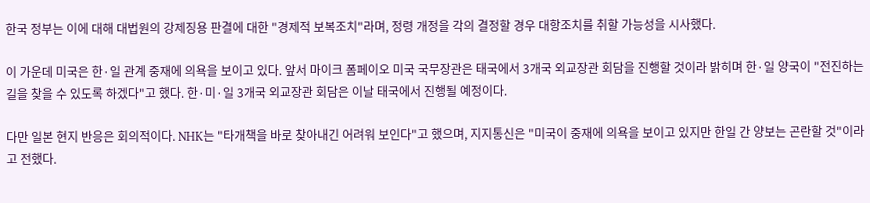한국 정부는 이에 대해 대법원의 강제징용 판결에 대한 "경제적 보복조치"라며, 정령 개정을 각의 결정할 경우 대항조치를 취할 가능성을 시사했다.

이 가운데 미국은 한·일 관계 중재에 의욕을 보이고 있다. 앞서 마이크 폼페이오 미국 국무장관은 태국에서 3개국 외교장관 회담을 진행할 것이라 밝히며 한·일 양국이 "전진하는 길을 찾을 수 있도록 하겠다"고 했다. 한·미·일 3개국 외교장관 회담은 이날 태국에서 진행될 예정이다.

다만 일본 현지 반응은 회의적이다. NHK는 "타개책을 바로 찾아내긴 어려워 보인다"고 했으며, 지지통신은 "미국이 중재에 의욕을 보이고 있지만 한일 간 양보는 곤란할 것"이라고 전했다.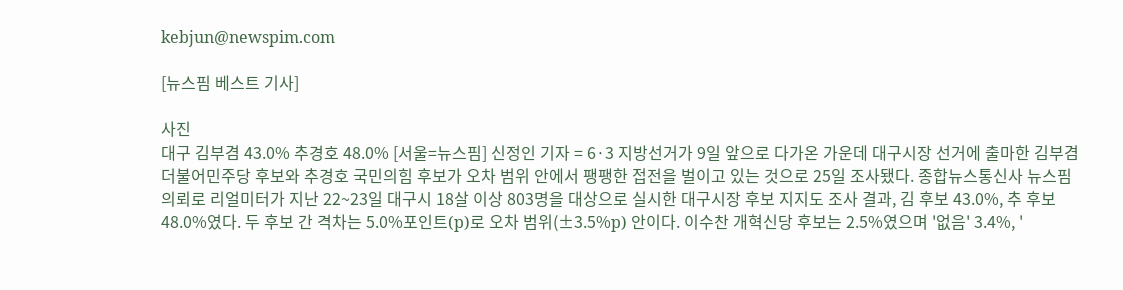kebjun@newspim.com

[뉴스핌 베스트 기사]

사진
대구 김부겸 43.0% 추경호 48.0% [서울=뉴스핌] 신정인 기자 = 6·3 지방선거가 9일 앞으로 다가온 가운데 대구시장 선거에 출마한 김부겸 더불어민주당 후보와 추경호 국민의힘 후보가 오차 범위 안에서 팽팽한 접전을 벌이고 있는 것으로 25일 조사됐다. 종합뉴스통신사 뉴스핌 의뢰로 리얼미터가 지난 22~23일 대구시 18살 이상 803명을 대상으로 실시한 대구시장 후보 지지도 조사 결과, 김 후보 43.0%, 추 후보 48.0%였다. 두 후보 간 격차는 5.0%포인트(p)로 오차 범위(±3.5%p) 안이다. 이수찬 개혁신당 후보는 2.5%였으며 '없음' 3.4%, '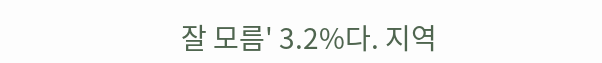잘 모름' 3.2%다. 지역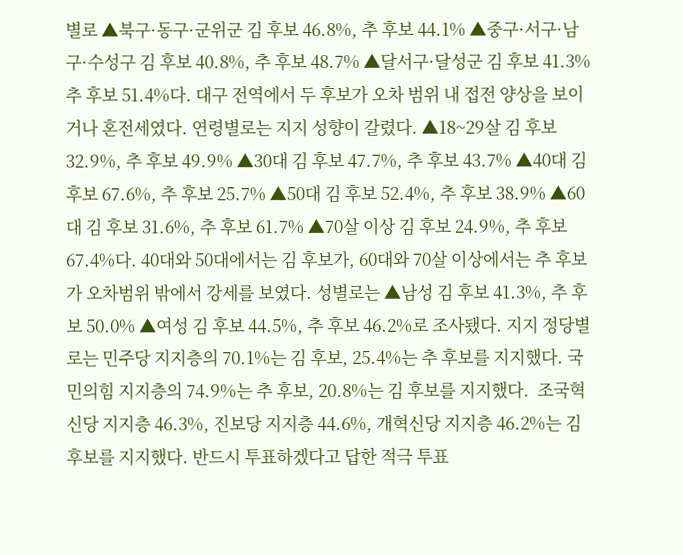별로 ▲북구·동구·군위군 김 후보 46.8%, 추 후보 44.1% ▲중구·서구·남구·수성구 김 후보 40.8%, 추 후보 48.7% ▲달서구·달성군 김 후보 41.3% 추 후보 51.4%다. 대구 전역에서 두 후보가 오차 범위 내 접전 양상을 보이거나 혼전세였다. 연령별로는 지지 성향이 갈렸다. ▲18~29살 김 후보 32.9%, 추 후보 49.9% ▲30대 김 후보 47.7%, 추 후보 43.7% ▲40대 김 후보 67.6%, 추 후보 25.7% ▲50대 김 후보 52.4%, 추 후보 38.9% ▲60대 김 후보 31.6%, 추 후보 61.7% ▲70살 이상 김 후보 24.9%, 추 후보 67.4%다. 40대와 50대에서는 김 후보가, 60대와 70살 이상에서는 추 후보가 오차범위 밖에서 강세를 보였다. 성별로는 ▲남성 김 후보 41.3%, 추 후보 50.0% ▲여성 김 후보 44.5%, 추 후보 46.2%로 조사됐다. 지지 정당별로는 민주당 지지층의 70.1%는 김 후보, 25.4%는 추 후보를 지지했다. 국민의힘 지지층의 74.9%는 추 후보, 20.8%는 김 후보를 지지했다.  조국혁신당 지지층 46.3%, 진보당 지지층 44.6%, 개혁신당 지지층 46.2%는 김 후보를 지지했다. 반드시 투표하겠다고 답한 적극 투표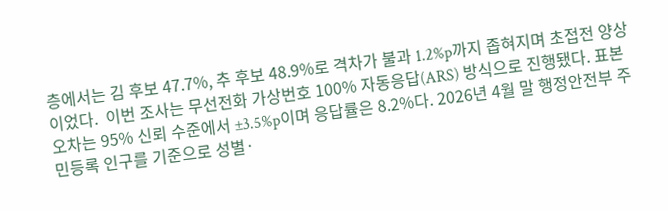층에서는 김 후보 47.7%, 추 후보 48.9%로 격차가 불과 1.2%p까지 좁혀지며 초접전 양상이었다.  이번 조사는 무선전화 가상번호 100% 자동응답(ARS) 방식으로 진행됐다. 표본 오차는 95% 신뢰 수준에서 ±3.5%p이며 응답률은 8.2%다. 2026년 4월 말 행정안전부 주민등록 인구를 기준으로 성별·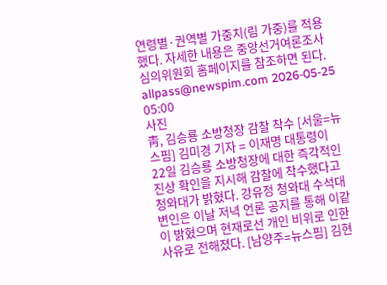연령별·권역별 가중치(림 가중)를 적용했다. 자세한 내용은 중앙선거여론조사심의위원회 홈페이지를 참조하면 된다. allpass@newspim.com 2026-05-25 05:00
사진
靑, 김승룡 소방청장 감찰 착수 [서울=뉴스핌] 김미경 기자 = 이재명 대통령이 22일 김승룡 소방청장에 대한 즉각적인 진상 확인을 지시해 감찰에 착수했다고 청와대가 밝혔다. 강유정 청와대 수석대변인은 이날 저녁 언론 공지를 통해 이같이 밝혔으며 현재로선 개인 비위로 인한 사유로 전해졌다. [남양주=뉴스핌] 김현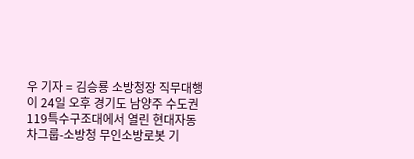우 기자 = 김승룡 소방청장 직무대행이 24일 오후 경기도 남양주 수도권119특수구조대에서 열린 현대자동차그룹-소방청 무인소방로봇 기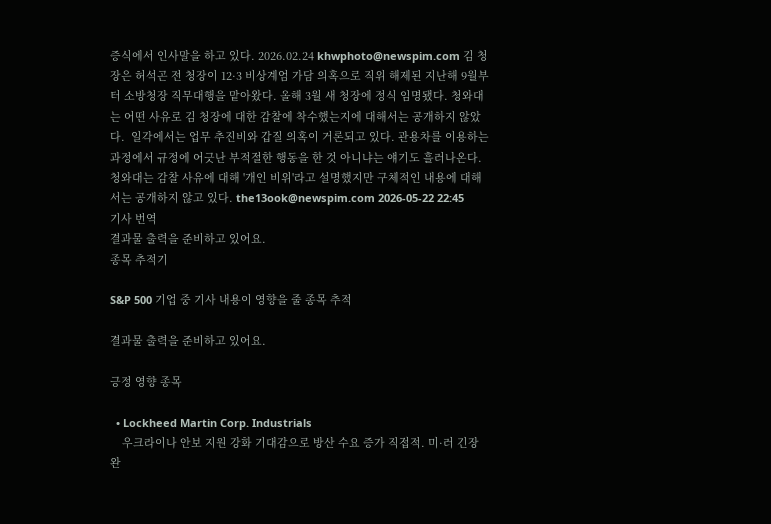증식에서 인사말을 하고 있다. 2026.02.24 khwphoto@newspim.com 김 청장은 허석곤 전 청장이 12·3 비상계엄 가담 의혹으로 직위 해제된 지난해 9월부터 소방청장 직무대행을 맡아왔다. 올해 3월 새 청장에 정식 임명됐다. 청와대는 어떤 사유로 김 청장에 대한 감찰에 착수했는지에 대해서는 공개하지 않았다.  일각에서는 업무 추진비와 갑질 의혹이 거론되고 있다. 관용차를 이용하는 과정에서 규정에 어긋난 부적절한 행동을 한 것 아니냐는 얘기도 흘러나온다. 청와대는 감찰 사유에 대해 '개인 비위'라고 설명했지만 구체적인 내용에 대해서는 공개하지 않고 있다. the13ook@newspim.com 2026-05-22 22:45
기사 번역
결과물 출력을 준비하고 있어요.
종목 추적기

S&P 500 기업 중 기사 내용이 영향을 줄 종목 추적

결과물 출력을 준비하고 있어요.

긍정 영향 종목

  • Lockheed Martin Corp. Industrials
    우크라이나 안보 지원 강화 기대감으로 방산 수요 증가 직접적. 미·러 긴장 완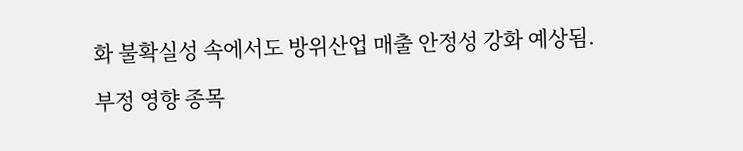화 불확실성 속에서도 방위산업 매출 안정성 강화 예상됨.

부정 영향 종목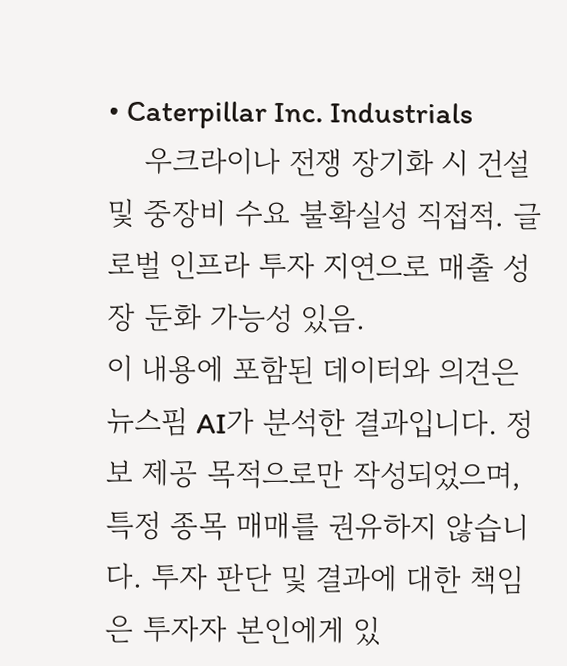• Caterpillar Inc. Industrials
    우크라이나 전쟁 장기화 시 건설 및 중장비 수요 불확실성 직접적. 글로벌 인프라 투자 지연으로 매출 성장 둔화 가능성 있음.
이 내용에 포함된 데이터와 의견은 뉴스핌 AI가 분석한 결과입니다. 정보 제공 목적으로만 작성되었으며, 특정 종목 매매를 권유하지 않습니다. 투자 판단 및 결과에 대한 책임은 투자자 본인에게 있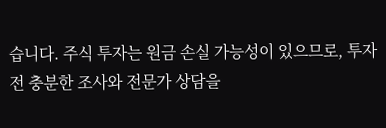습니다. 주식 투자는 원금 손실 가능성이 있으므로, 투자 전 충분한 조사와 전문가 상담을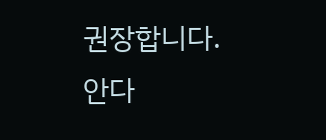권장합니다.
안다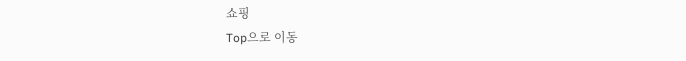쇼핑
Top으로 이동